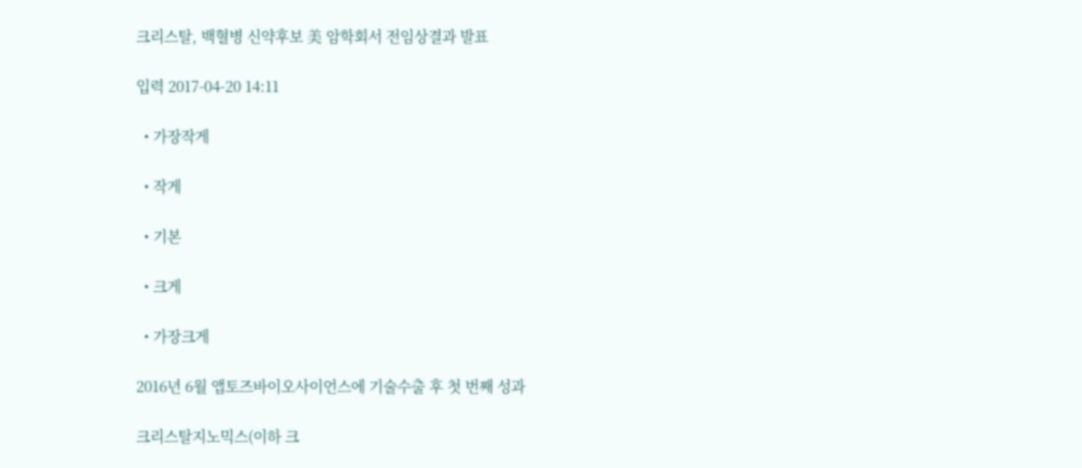크리스탈, 백혈병 신약후보 美 암학회서 전임상결과 발표

입력 2017-04-20 14:11

  • 가장작게

  • 작게

  • 기본

  • 크게

  • 가장크게

2016년 6월 앱토즈바이오사이언스에 기술수출 후 첫 번째 성과

크리스탈지노믹스(이하 크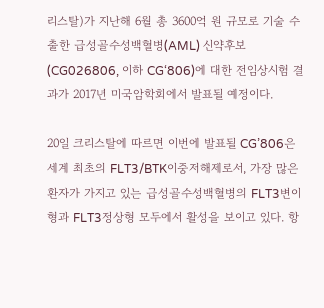리스탈)가 지난해 6월 총 3600억 원 규모로 기술 수출한 급성골수성백혈병(AML) 신약후보(CG026806, 이하 CG‘806)에 대한 전임상시험 결과가 2017년 미국암학회에서 발표될 예정이다.

20일 크리스탈에 따르면 이번에 발표될 CG’806은 세계 최초의 FLT3/BTK이중저해제로서, 가장 많은 환자가 가지고 있는 급성골수성백혈병의 FLT3변이형과 FLT3정상형 모두에서 활성을 보이고 있다. 항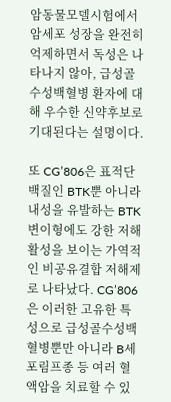암동물모델시험에서 암세포 성장을 완전히 억제하면서 독성은 나타나지 않아, 급성골수성백혈병 환자에 대해 우수한 신약후보로 기대된다는 설명이다.

또 CG’806은 표적단백질인 BTK뿐 아니라 내성을 유발하는 BTK변이형에도 강한 저해활성을 보이는 가역적인 비공유결합 저해제로 나타났다. CG’806은 이러한 고유한 특성으로 급성골수성백혈병뿐만 아니라 B세포림프종 등 여러 혈액암을 치료할 수 있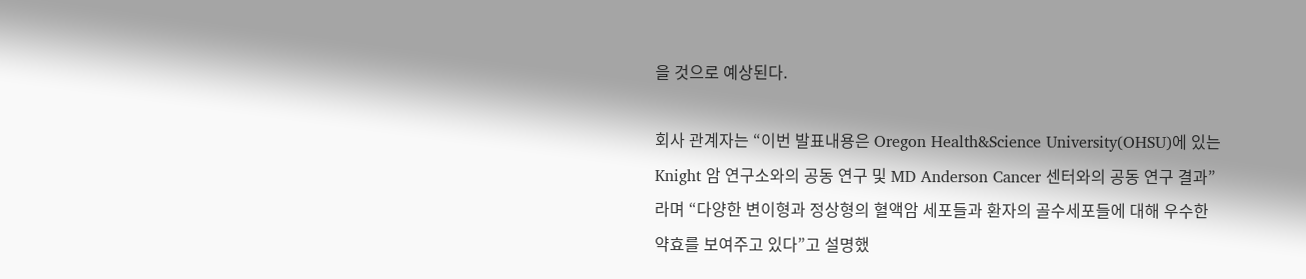을 것으로 예상된다.

회사 관계자는 “이번 발표내용은 Oregon Health&Science University(OHSU)에 있는 Knight 암 연구소와의 공동 연구 및 MD Anderson Cancer 센터와의 공동 연구 결과”라며 “다양한 변이형과 정상형의 혈액암 세포들과 환자의 골수세포들에 대해 우수한 약효를 보여주고 있다”고 설명했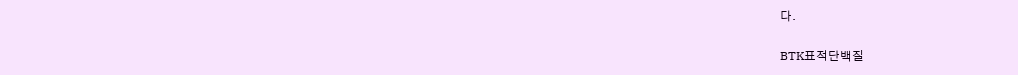다.

BTK표적단백질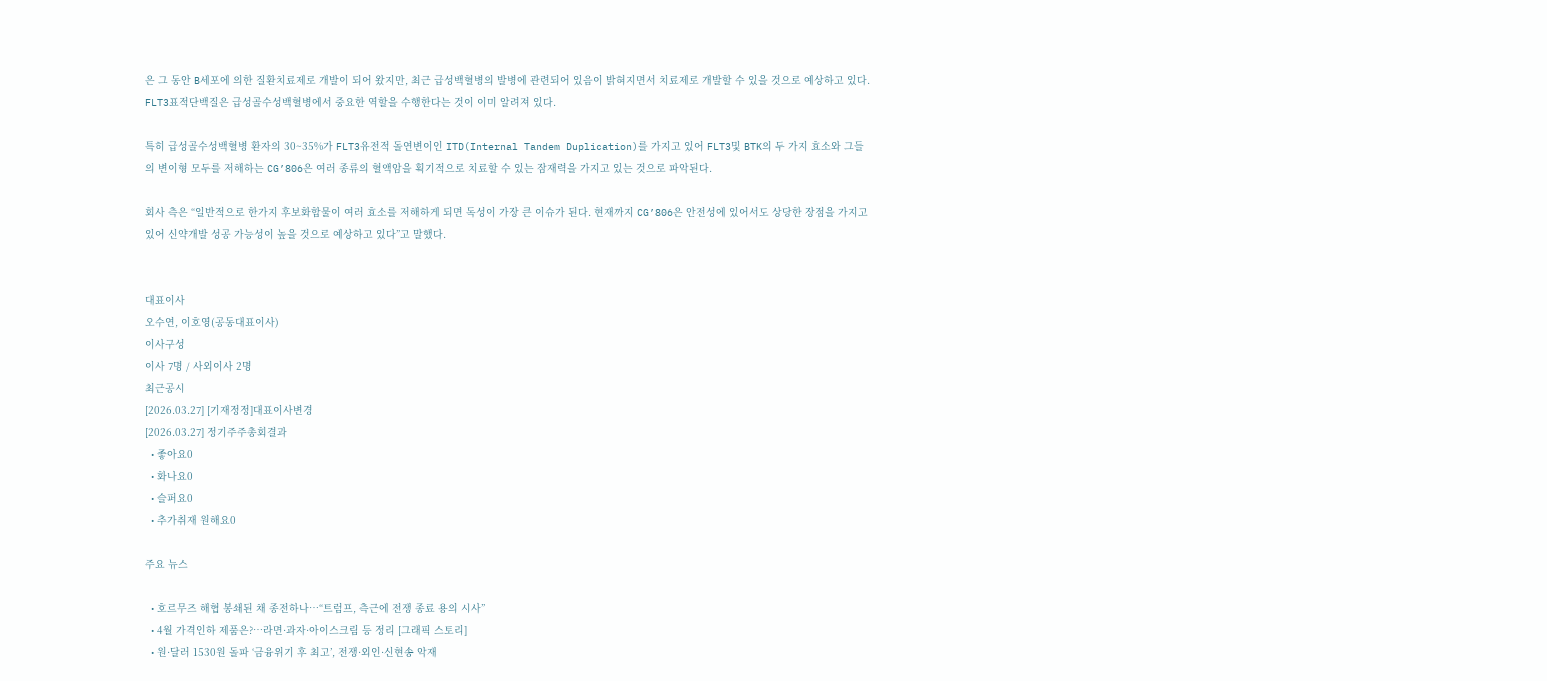은 그 동안 B세포에 의한 질환치료제로 개발이 되어 왔지만, 최근 급성백혈병의 발병에 관련되어 있음이 밝혀지면서 치료제로 개발할 수 있을 것으로 예상하고 있다. FLT3표적단백질은 급성골수성백혈병에서 중요한 역할을 수행한다는 것이 이미 알려져 있다.

특히 급성골수성백혈병 환자의 30~35%가 FLT3유전적 돌연변이인 ITD(Internal Tandem Duplication)를 가지고 있어 FLT3및 BTK의 두 가지 효소와 그들의 변이형 모두를 저해하는 CG’806은 여러 종류의 혈액암을 획기적으로 치료할 수 있는 잠재력을 가지고 있는 것으로 파악된다.

회사 측은 “일반적으로 한가지 후보화합물이 여러 효소를 저해하게 되면 독성이 가장 큰 이슈가 된다. 현재까지 CG’806은 안전성에 있어서도 상당한 장점을 가지고 있어 신약개발 성공 가능성이 높을 것으로 예상하고 있다”고 말했다.


대표이사
오수연, 이호영(공동대표이사)
이사구성
이사 7명 / 사외이사 2명
최근공시
[2026.03.27] [기재정정]대표이사변경
[2026.03.27] 정기주주총회결과
  • 좋아요0
  • 화나요0
  • 슬퍼요0
  • 추가취재 원해요0

주요 뉴스

  • 호르무즈 해협 봉쇄된 채 종전하나⋯“트럼프, 측근에 전쟁 종료 용의 시사”
  • 4월 가격인하 제품은?…라면·과자·아이스크림 등 정리 [그래픽 스토리]
  • 원·달러 1530원 돌파 ‘금융위기 후 최고’, 전쟁·외인·신현송 악재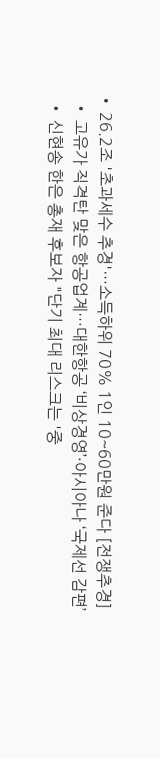• 26.2조 '초과세수 추경'…소득하위 70% 1인 10~60만원 준다 [전쟁추경]
  • 고유가 직격탄 맞은 항공업계…대한항공 ‘비상경영’·아시아나 ‘국제선 감편’
  • 신현송 한은 총재 후보자 "단기 최대 리스크는 '중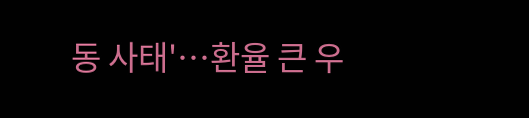동 사태'⋯환율 큰 우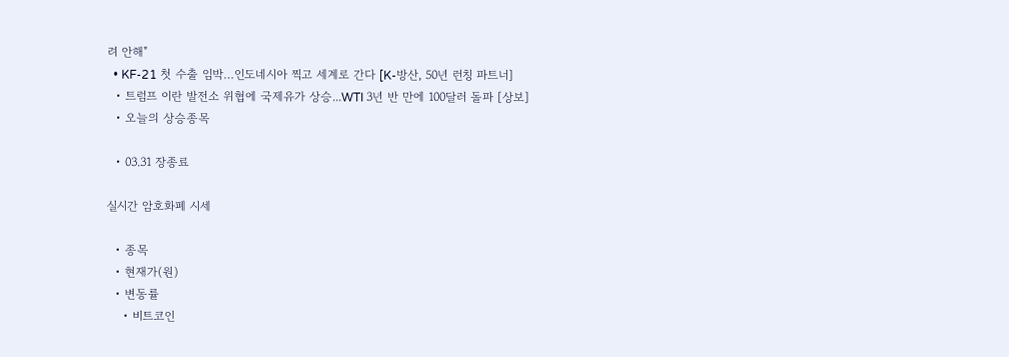려 안해"
  • KF-21 첫 수출 임박…인도네시아 찍고 세계로 간다 [K-방산, 50년 런칭 파트너]
  • 트럼프 이란 발전소 위협에 국제유가 상승...WTI 3년 반 만에 100달러 돌파 [상보]
  • 오늘의 상승종목

  • 03.31 장종료

실시간 암호화폐 시세

  • 종목
  • 현재가(원)
  • 변동률
    • 비트코인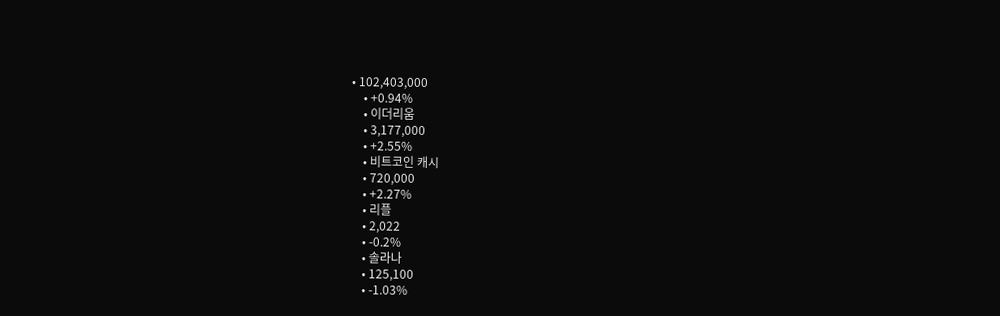• 102,403,000
    • +0.94%
    • 이더리움
    • 3,177,000
    • +2.55%
    • 비트코인 캐시
    • 720,000
    • +2.27%
    • 리플
    • 2,022
    • -0.2%
    • 솔라나
    • 125,100
    • -1.03%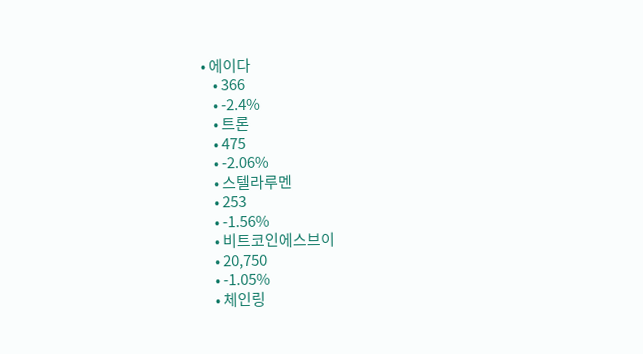• 에이다
    • 366
    • -2.4%
    • 트론
    • 475
    • -2.06%
    • 스텔라루멘
    • 253
    • -1.56%
    • 비트코인에스브이
    • 20,750
    • -1.05%
    • 체인링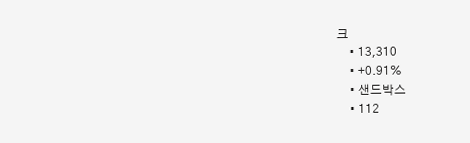크
    • 13,310
    • +0.91%
    • 샌드박스
    • 112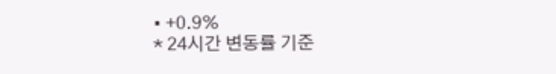• +0.9%
* 24시간 변동률 기준